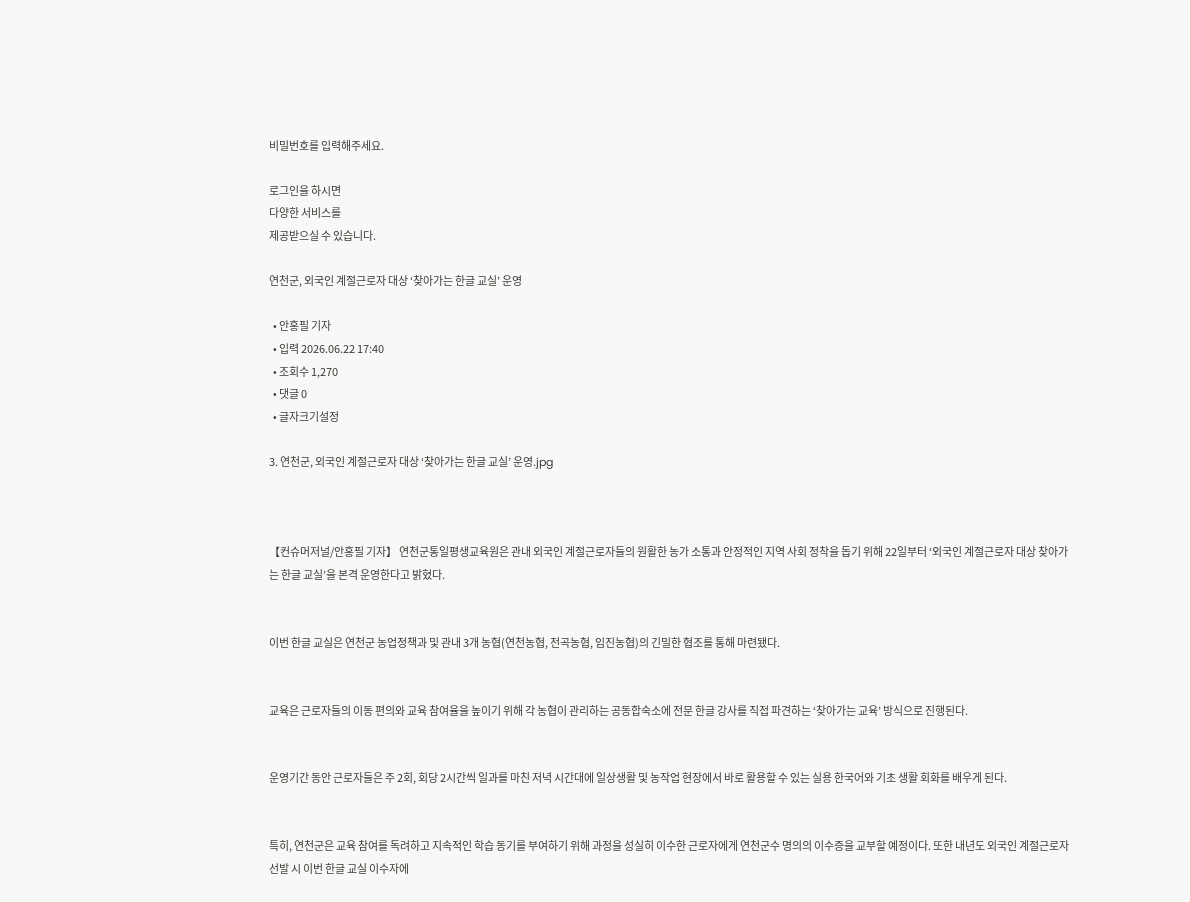비밀번호를 입력해주세요.

로그인을 하시면
다양한 서비스를
제공받으실 수 있습니다.

연천군, 외국인 계절근로자 대상 ‘찾아가는 한글 교실’ 운영

  • 안홍필 기자
  • 입력 2026.06.22 17:40
  • 조회수 1,270
  • 댓글 0
  • 글자크기설정

3. 연천군, 외국인 계절근로자 대상 ‘찾아가는 한글 교실’ 운영.jpg



【컨슈머저널/안홍필 기자】 연천군통일평생교육원은 관내 외국인 계절근로자들의 원활한 농가 소통과 안정적인 지역 사회 정착을 돕기 위해 22일부터 ‘외국인 계절근로자 대상 찾아가는 한글 교실’을 본격 운영한다고 밝혔다.


이번 한글 교실은 연천군 농업정책과 및 관내 3개 농협(연천농협, 전곡농협, 임진농협)의 긴밀한 협조를 통해 마련됐다.


교육은 근로자들의 이동 편의와 교육 참여율을 높이기 위해 각 농협이 관리하는 공동합숙소에 전문 한글 강사를 직접 파견하는 ‘찾아가는 교육’ 방식으로 진행된다.


운영기간 동안 근로자들은 주 2회, 회당 2시간씩 일과를 마친 저녁 시간대에 일상생활 및 농작업 현장에서 바로 활용할 수 있는 실용 한국어와 기초 생활 회화를 배우게 된다.


특히, 연천군은 교육 참여를 독려하고 지속적인 학습 동기를 부여하기 위해 과정을 성실히 이수한 근로자에게 연천군수 명의의 이수증을 교부할 예정이다. 또한 내년도 외국인 계절근로자 선발 시 이번 한글 교실 이수자에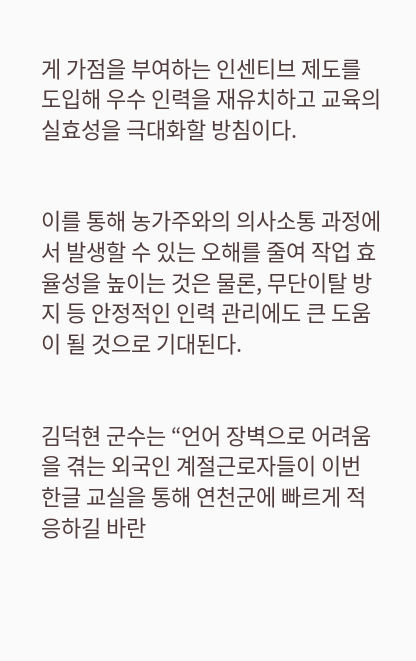게 가점을 부여하는 인센티브 제도를 도입해 우수 인력을 재유치하고 교육의 실효성을 극대화할 방침이다.


이를 통해 농가주와의 의사소통 과정에서 발생할 수 있는 오해를 줄여 작업 효율성을 높이는 것은 물론, 무단이탈 방지 등 안정적인 인력 관리에도 큰 도움이 될 것으로 기대된다.


김덕현 군수는 “언어 장벽으로 어려움을 겪는 외국인 계절근로자들이 이번 한글 교실을 통해 연천군에 빠르게 적응하길 바란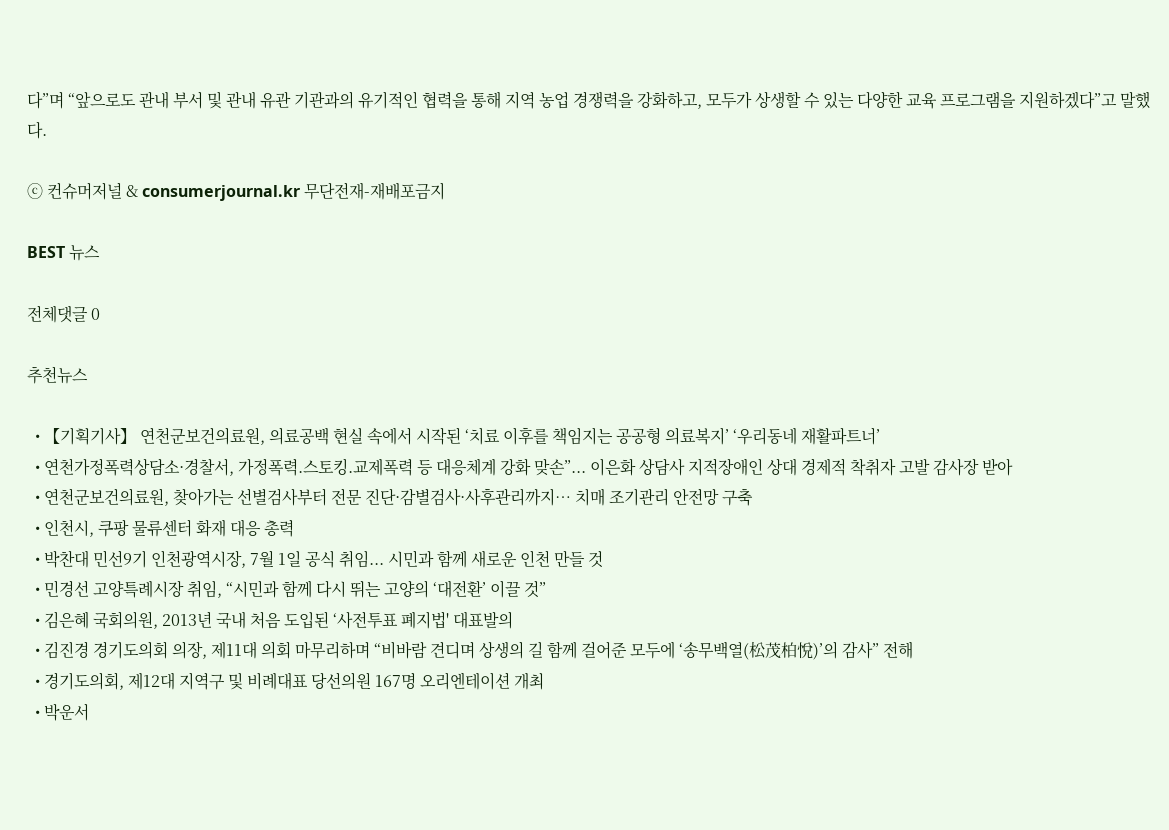다”며 “앞으로도 관내 부서 및 관내 유관 기관과의 유기적인 협력을 통해 지역 농업 경쟁력을 강화하고, 모두가 상생할 수 있는 다양한 교육 프로그램을 지원하겠다”고 말했다.

ⓒ 컨슈머저널 & consumerjournal.kr 무단전재-재배포금지

BEST 뉴스

전체댓글 0

추천뉴스

  • 【기획기사】 연천군보건의료원, 의료공백 현실 속에서 시작된 ‘치료 이후를 책임지는 공공형 의료복지’ ‘우리동네 재활파트너’
  • 연천가정폭력상담소·경찰서, 가정폭력.스토킹.교제폭력 등 대응체계 강화 맞손”... 이은화 상담사 지적장애인 상대 경제적 착취자 고발 감사장 받아
  • 연천군보건의료원, 찾아가는 선별검사부터 전문 진단·감별검사·사후관리까지… 치매 조기관리 안전망 구축
  • 인천시, 쿠팡 물류센터 화재 대응 총력
  • 박찬대 민선9기 인천광역시장, 7월 1일 공식 취임... 시민과 함께 새로운 인천 만들 것
  • 민경선 고양특례시장 취임, “시민과 함께 다시 뛰는 고양의 ‘대전환’ 이끌 것”
  • 김은혜 국회의원, 2013년 국내 처음 도입된 ‘사전투표 폐지법' 대표발의
  • 김진경 경기도의회 의장, 제11대 의회 마무리하며 “비바람 견디며 상생의 길 함께 걸어준 모두에 ‘송무백열(松茂柏悅)’의 감사” 전해
  • 경기도의회, 제12대 지역구 및 비례대표 당선의원 167명 오리엔테이션 개최
  • 박운서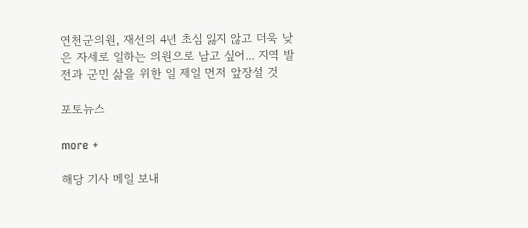연천군의원, 재선의 4년 초심 잃지 않고 더욱 낮은 자세로 일하는 의원으로 남고 싶어... 지역 발전과 군민 삶을 위한 일 제일 먼저 앞장설 것

포토뉴스

more +

해당 기사 메일 보내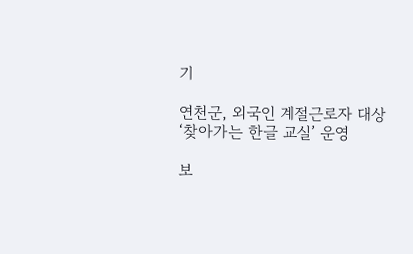기

연천군, 외국인 계절근로자 대상 ‘찾아가는 한글 교실’ 운영

보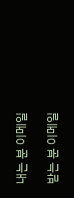내는 분 이메일

받는 분 이메일